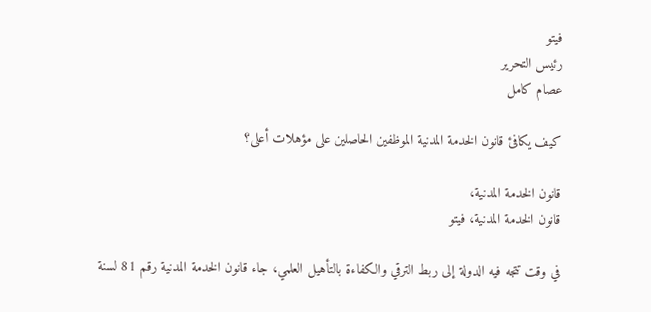فيتو
رئيس التحرير
عصام كامل

كيف يكافئ قانون الخدمة المدنية الموظفين الحاصلين على مؤهلات أعلى؟

قانون الخدمة المدنية،
قانون الخدمة المدنية، فيتو

في وقت تتجه فيه الدولة إلى ربط الترقي والكفاءة بالتأهيل العلمي، جاء قانون الخدمة المدنية رقم 81 لسنة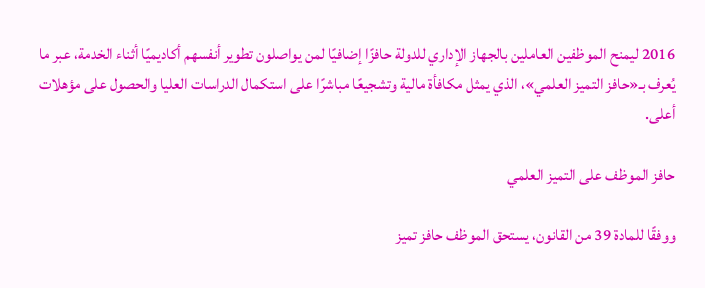2016 ليمنح الموظفين العاملين بالجهاز الإداري للدولة حافزًا إضافيًا لمن يواصلون تطوير أنفسهم أكاديميًا أثناء الخدمة، عبر ما يُعرف بـ«حافز التميز العلمي»، الذي يمثل مكافأة مالية وتشجيعًا مباشرًا على استكمال الدراسات العليا والحصول على مؤهلات أعلى.

حافز الموظف على التميز العلمي

ووفقًا للمادة 39 من القانون، يستحق الموظف حافز تميز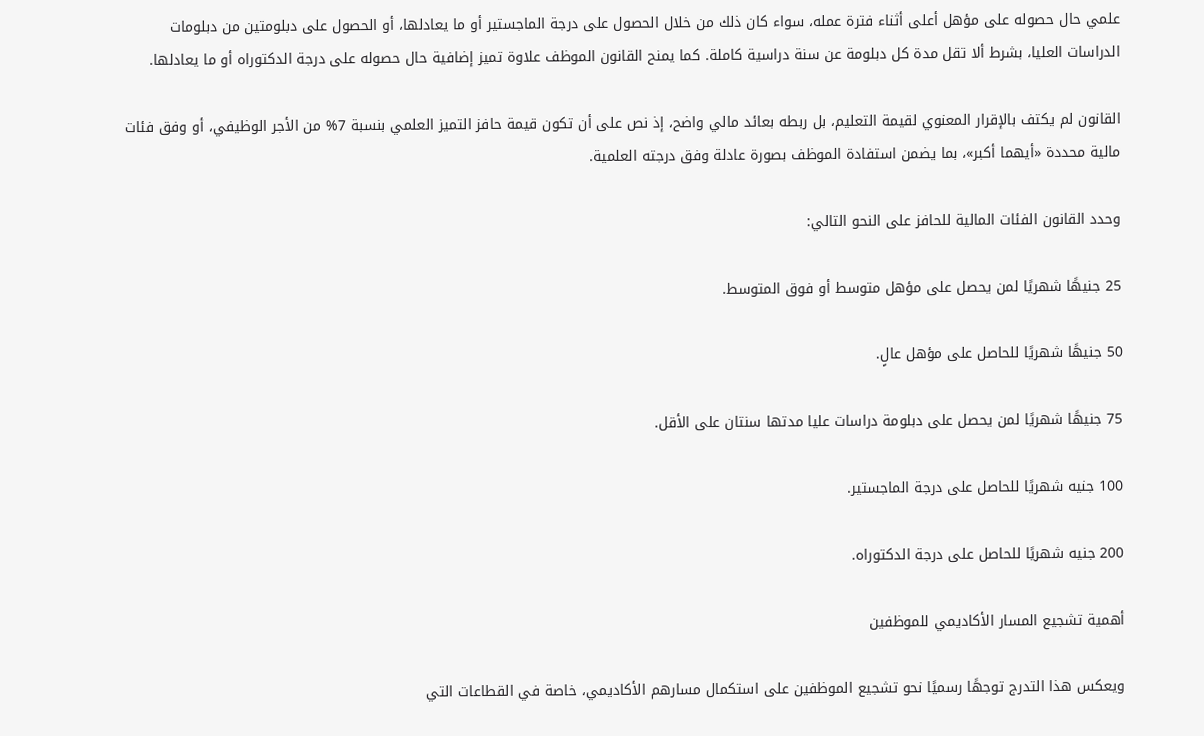علمي حال حصوله على مؤهل أعلى أثناء فترة عمله، سواء كان ذلك من خلال الحصول على درجة الماجستير أو ما يعادلها، أو الحصول على دبلومتين من دبلومات الدراسات العليا، بشرط ألا تقل مدة كل دبلومة عن سنة دراسية كاملة. كما يمنح القانون الموظف علاوة تميز إضافية حال حصوله على درجة الدكتوراه أو ما يعادلها.

القانون لم يكتف بالإقرار المعنوي لقيمة التعليم، بل ربطه بعائد مالي واضح، إذ نص على أن تكون قيمة حافز التميز العلمي بنسبة 7% من الأجر الوظيفي، أو وفق فئات مالية محددة «أيهما أكبر»، بما يضمن استفادة الموظف بصورة عادلة وفق درجته العلمية.

وحدد القانون الفئات المالية للحافز على النحو التالي:

25 جنيهًا شهريًا لمن يحصل على مؤهل متوسط أو فوق المتوسط.

50 جنيهًا شهريًا للحاصل على مؤهل عالٍ.

75 جنيهًا شهريًا لمن يحصل على دبلومة دراسات عليا مدتها سنتان على الأقل.

100 جنيه شهريًا للحاصل على درجة الماجستير.

200 جنيه شهريًا للحاصل على درجة الدكتوراه.

أهمية تشجيع المسار الأكاديمي للموظفين

ويعكس هذا التدرج توجهًا رسميًا نحو تشجيع الموظفين على استكمال مسارهم الأكاديمي، خاصة في القطاعات التي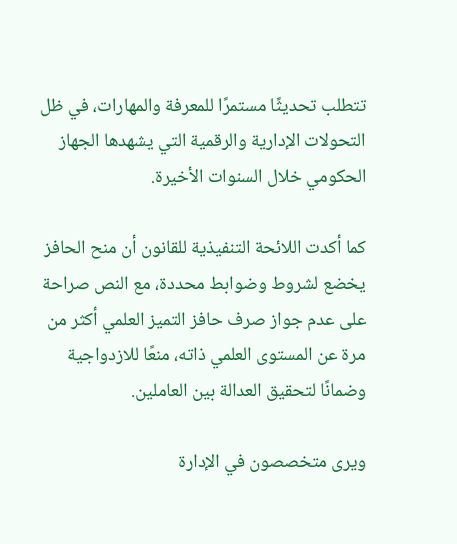تتطلب تحديثًا مستمرًا للمعرفة والمهارات، في ظل التحولات الإدارية والرقمية التي يشهدها الجهاز الحكومي خلال السنوات الأخيرة.

كما أكدت اللائحة التنفيذية للقانون أن منح الحافز يخضع لشروط وضوابط محددة، مع النص صراحة على عدم جواز صرف حافز التميز العلمي أكثر من مرة عن المستوى العلمي ذاته، منعًا للازدواجية وضمانًا لتحقيق العدالة بين العاملين.

ويرى متخصصون في الإدارة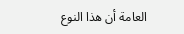العامة أن هذا النوع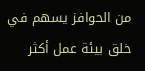من الحوافز يسهم في خلق بيئة عمل أكثر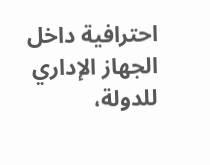احترافية داخل الجهاز الإداري للدولة،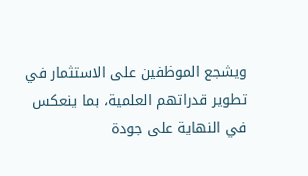ويشجع الموظفين على الاستثمار في تطوير قدراتهم العلمية، بما ينعكس في النهاية على جودة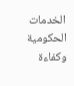الخدمات الحكومية وكفاءة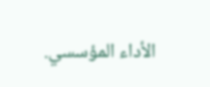الأداء المؤسسي.